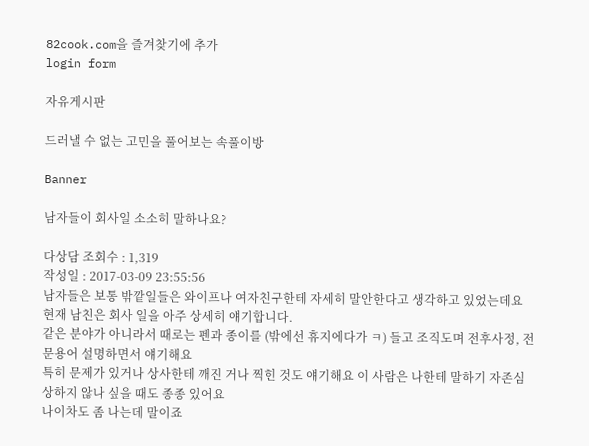82cook.com을 즐겨찾기에 추가
login form

자유게시판

드러낼 수 없는 고민을 풀어보는 속풀이방

Banner

남자들이 회사일 소소히 말하나요?

다상담 조회수 : 1,319
작성일 : 2017-03-09 23:55:56
남자들은 보통 밖깥일들은 와이프나 여자친구한테 자세히 말안한다고 생각하고 있었는데요
현재 남친은 회사 일을 아주 상세히 얘기합니다.
같은 분야가 아니라서 때로는 펜과 종이를 (밖에선 휴지에다가 ㅋ) 들고 조직도며 전후사정, 전문용어 설명하면서 얘기해요
특히 문제가 있거나 상사한테 깨진 거나 찍힌 것도 얘기해요 이 사람은 나한테 말하기 자존심 상하지 않나 싶을 때도 종종 있어요
나이차도 좀 나는데 말이죠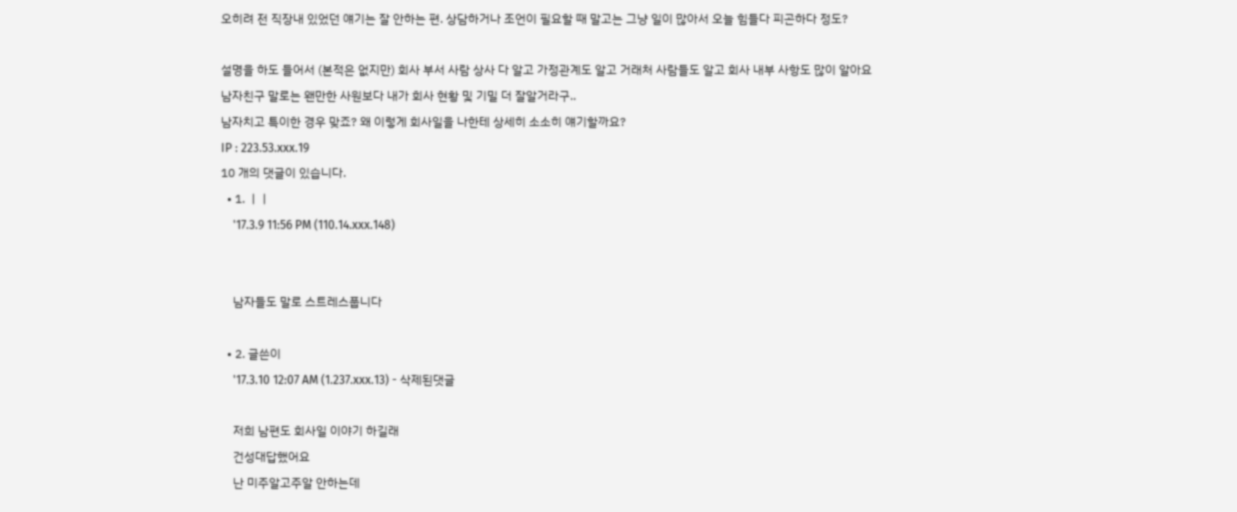오히려 전 직장내 있었던 얘기는 잘 안하는 편. 상담하거나 조언이 필요할 때 말고는 그냥 일이 많아서 오늘 힘들다 피곤하다 정도?

설명을 하도 들어서 (본적은 없지만) 회사 부서 사람 상사 다 알고 가정관계도 알고 거래처 사람들도 알고 회사 내부 사항도 많이 알아요
남자친구 말로는 왠만한 사원보다 내가 회사 현황 및 기밀 더 잘알거라구..
남자치고 특이한 경우 맞죠? 왜 이렇게 회사일을 나한테 상세히 소소히 얘기할까요?
IP : 223.53.xxx.19
10 개의 댓글이 있습니다.
  • 1. ㅣㅣ
    '17.3.9 11:56 PM (110.14.xxx.148)


    남자들도 말로 스트레스풉니다

  • 2. 글쓴이
    '17.3.10 12:07 AM (1.237.xxx.13) - 삭제된댓글

    저희 남편도 회사일 이야기 하길래
    건성대답했어요
    난 미주알고주알 안하는데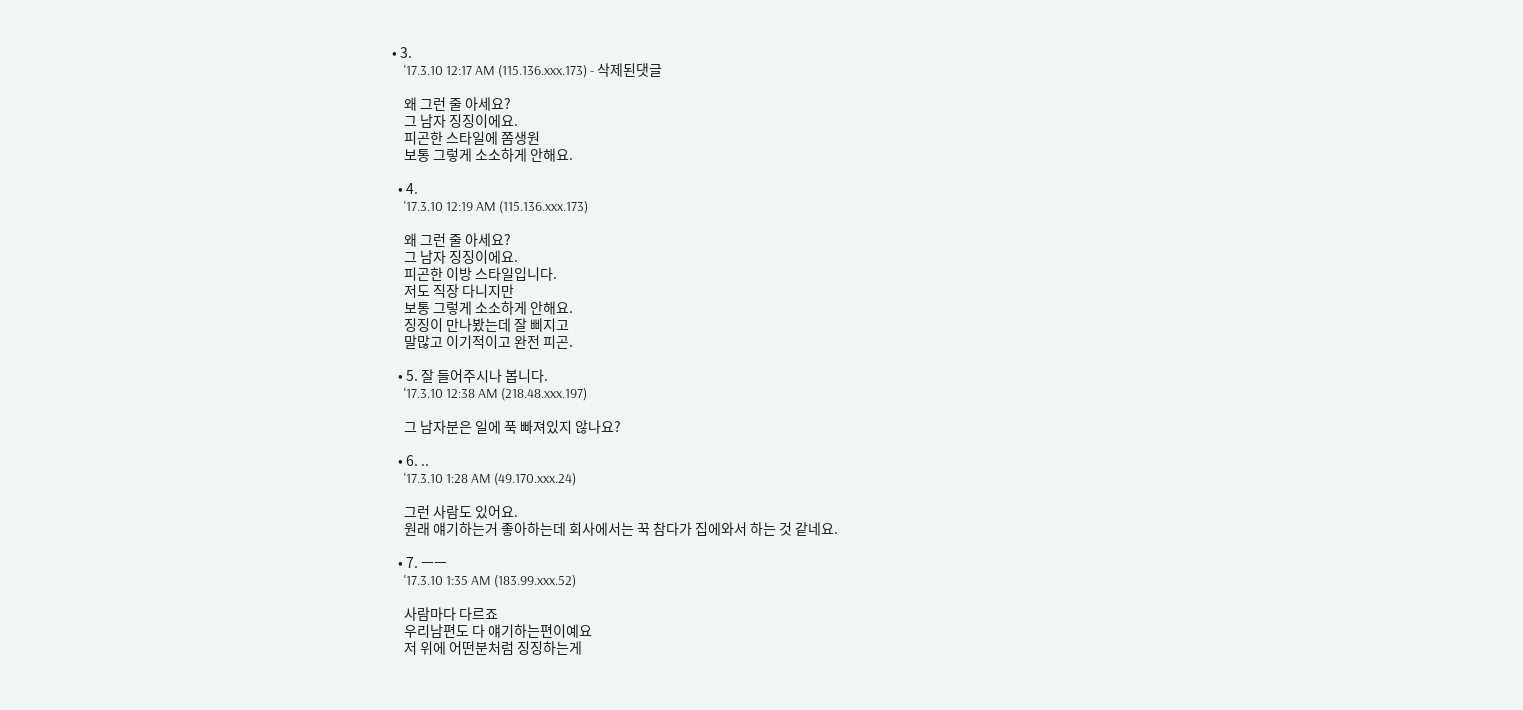• 3.
    '17.3.10 12:17 AM (115.136.xxx.173) - 삭제된댓글

    왜 그런 줄 아세요?
    그 남자 징징이에요.
    피곤한 스타일에 쫌생원
    보통 그렇게 소소하게 안해요.

  • 4.
    '17.3.10 12:19 AM (115.136.xxx.173)

    왜 그런 줄 아세요?
    그 남자 징징이에요.
    피곤한 이방 스타일입니다.
    저도 직장 다니지만
    보통 그렇게 소소하게 안해요.
    징징이 만나봤는데 잘 삐지고
    말많고 이기적이고 완전 피곤.

  • 5. 잘 들어주시나 봅니다.
    '17.3.10 12:38 AM (218.48.xxx.197)

    그 남자분은 일에 푹 빠져있지 않나요?

  • 6. ..
    '17.3.10 1:28 AM (49.170.xxx.24)

    그런 사람도 있어요.
    원래 얘기하는거 좋아하는데 회사에서는 꾹 참다가 집에와서 하는 것 같네요.

  • 7. ㅡㅡ
    '17.3.10 1:35 AM (183.99.xxx.52)

    사람마다 다르죠
    우리남편도 다 얘기하는편이예요
    저 위에 어떤분처럼 징징하는게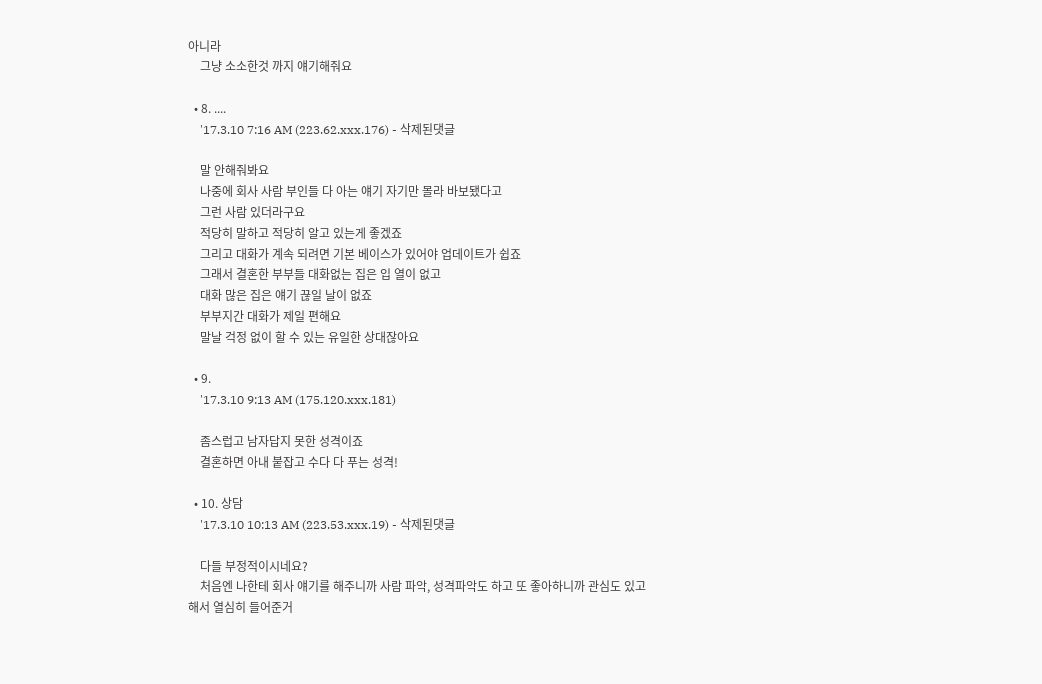아니라
    그냥 소소한것 까지 얘기해줘요

  • 8. ....
    '17.3.10 7:16 AM (223.62.xxx.176) - 삭제된댓글

    말 안해줘봐요
    나중에 회사 사람 부인들 다 아는 얘기 자기만 몰라 바보됐다고
    그런 사람 있더라구요
    적당히 말하고 적당히 알고 있는게 좋겠죠
    그리고 대화가 계속 되려면 기본 베이스가 있어야 업데이트가 쉽죠
    그래서 결혼한 부부들 대화없는 집은 입 열이 없고
    대화 많은 집은 얘기 끊일 날이 없죠
    부부지간 대화가 제일 편해요
    말날 걱정 없이 할 수 있는 유일한 상대잖아요

  • 9.
    '17.3.10 9:13 AM (175.120.xxx.181)

    좀스럽고 남자답지 못한 성격이죠
    결혼하면 아내 붙잡고 수다 다 푸는 성격!

  • 10. 상담
    '17.3.10 10:13 AM (223.53.xxx.19) - 삭제된댓글

    다들 부정적이시네요?
    처음엔 나한테 회사 얘기를 해주니까 사람 파악, 성격파악도 하고 또 좋아하니까 관심도 있고 해서 열심히 들어준거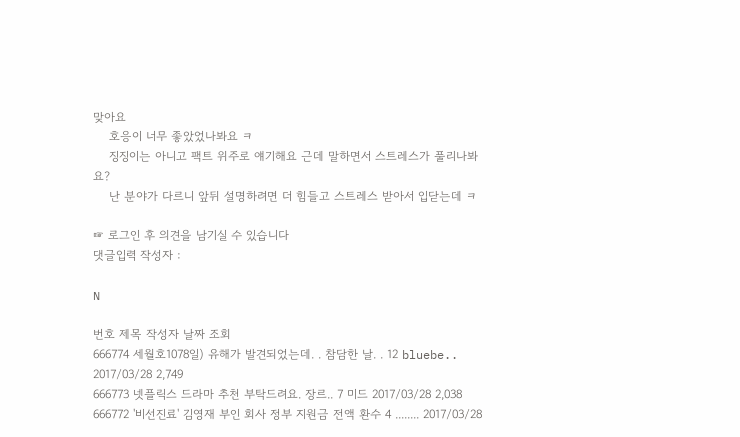맞아요
    호응이 너무 좋았었나봐요 ㅋ
    징징이는 아니고 팩트 위주로 얘기해요 근데 말하면서 스트레스가 풀리나봐요?
    난 분야가 다르니 앞뒤 설명하려면 더 힘들고 스트레스 받아서 입닫는데 ㅋ

☞ 로그인 후 의견을 남기실 수 있습니다
댓글입력 작성자 :

N

번호 제목 작성자 날짜 조회
666774 세월호1078일) 유해가 발견되었는데. . 참담한 날. . 12 bluebe.. 2017/03/28 2,749
666773 넷플릭스 드라마 추천 부탁드려요. 장르.. 7 미드 2017/03/28 2,038
666772 '비선진료' 김영재 부인 회사 정부 지원금 전액 환수 4 ........ 2017/03/28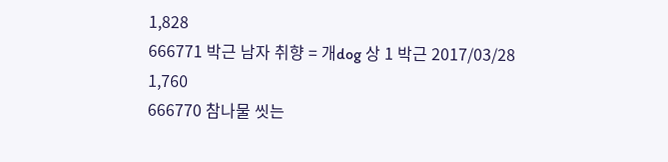1,828
666771 박근 남자 취향 = 개dog 상 1 박근 2017/03/28 1,760
666770 참나물 씻는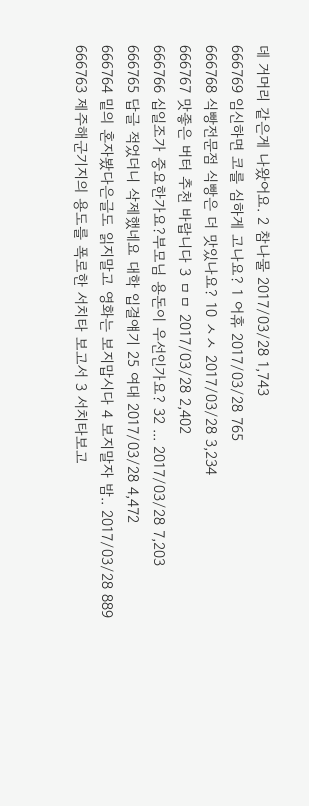데 거머리 같은게 나왔어요. 2 참나물 2017/03/28 1,743
666769 임신하면 코를 심하게 고나요? 1 어휴 2017/03/28 765
666768 식빵전문점 식빵은 더 맛있나요? 10 ㅅㅅ 2017/03/28 3,234
666767 맛좋은 버터 추천 바랍니다 3 ㅁㅁ 2017/03/28 2,402
666766 십일조가 중요한가요?부모님 용돈이 우선인가요? 32 ... 2017/03/28 7,203
666765 답글 적었더니 삭제했네요 대학 입결얘기 25 여대 2017/03/28 4,472
666764 밑의 혼자봤다은글도 읽지말고 영화는 보지맙시다 4 보지말자 밤.. 2017/03/28 889
666763 제주해군기지의 용도를 폭로한 서치타 보고서 3 서치타보고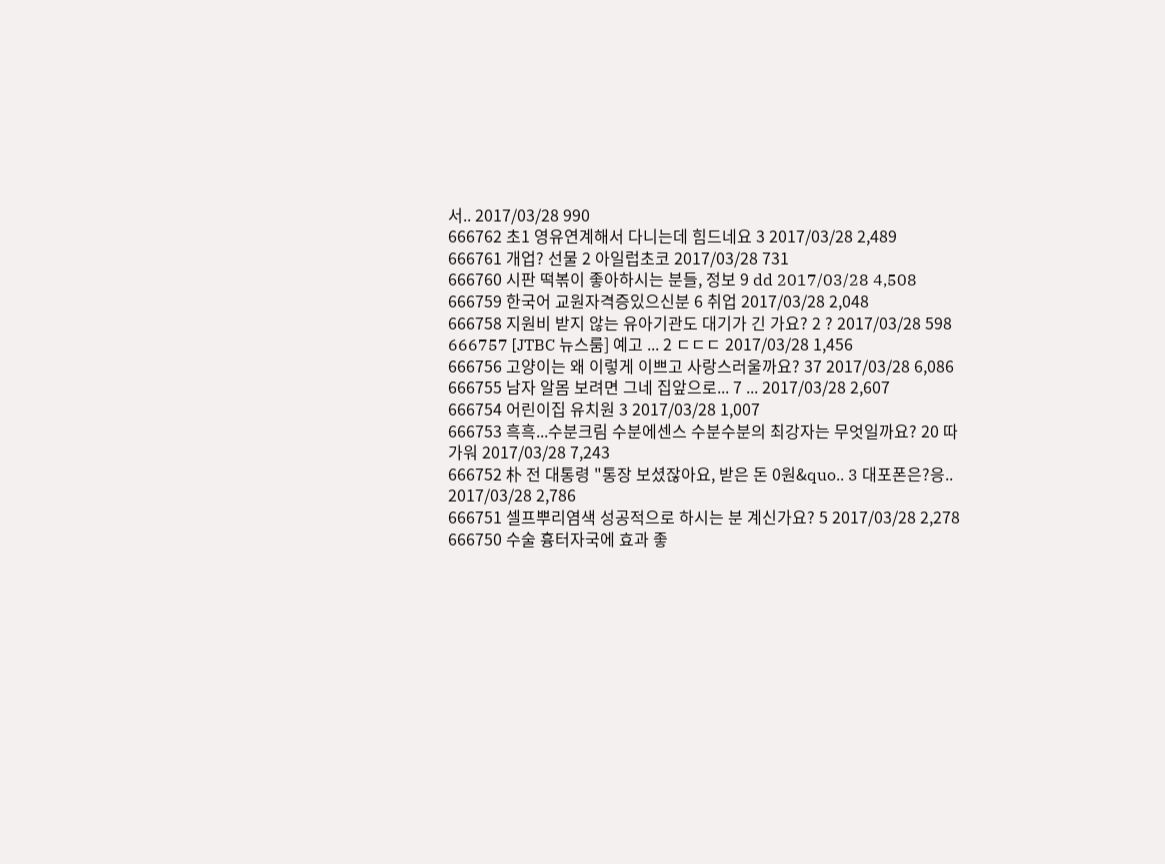서.. 2017/03/28 990
666762 초1 영유연계해서 다니는데 힘드네요 3 2017/03/28 2,489
666761 개업? 선물 2 아일럽초코 2017/03/28 731
666760 시판 떡볶이 좋아하시는 분들, 정보 9 dd 2017/03/28 4,508
666759 한국어 교원자격증있으신분 6 취업 2017/03/28 2,048
666758 지원비 받지 않는 유아기관도 대기가 긴 가요? 2 ? 2017/03/28 598
666757 [JTBC 뉴스룸] 예고 ... 2 ㄷㄷㄷ 2017/03/28 1,456
666756 고양이는 왜 이렇게 이쁘고 사랑스러울까요? 37 2017/03/28 6,086
666755 남자 알몸 보려면 그네 집앞으로... 7 ... 2017/03/28 2,607
666754 어린이집 유치원 3 2017/03/28 1,007
666753 흑흑...수분크림 수분에센스 수분수분의 최강자는 무엇일까요? 20 따가워 2017/03/28 7,243
666752 朴 전 대통령 "통장 보셨잖아요, 받은 돈 0원&quo.. 3 대포폰은?응.. 2017/03/28 2,786
666751 셀프뿌리염색 성공적으로 하시는 분 계신가요? 5 2017/03/28 2,278
666750 수술 흉터자국에 효과 좋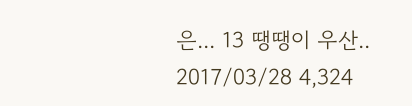은... 13 땡땡이 우산.. 2017/03/28 4,324